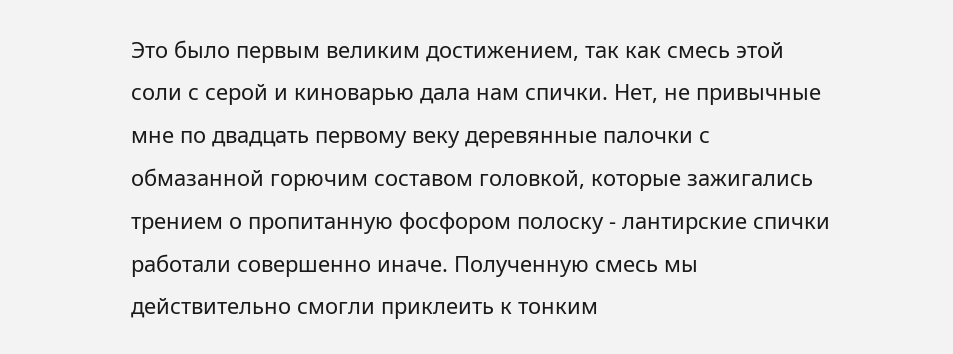Это было первым великим достижением, так как смесь этой соли с серой и киноварью дала нам спички. Нет, не привычные мне по двадцать первому веку деревянные палочки с обмазанной горючим составом головкой, которые зажигались трением о пропитанную фосфором полоску - лантирские спички работали совершенно иначе. Полученную смесь мы действительно смогли приклеить к тонким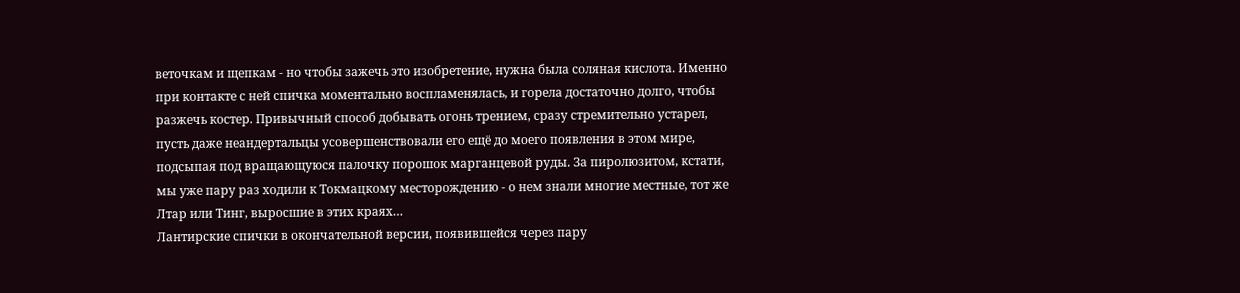веточкам и щепкам - но чтобы зажечь это изобретение, нужна была соляная кислота. Именно при контакте с ней спичка моментально воспламенялась, и горела достаточно долго, чтобы разжечь костер. Привычный способ добывать огонь трением, сразу стремительно устарел, пусть даже неандертальцы усовершенствовали его ещё до моего появления в этом мире, подсыпая под вращающуюся палочку порошок марганцевой руды. За пиролюзитом, кстати, мы уже пару раз ходили к Токмацкому месторождению - о нем знали многие местные, тот же Лтар или Тинг, выросшие в этих краях…
Лантирские спички в окончательной версии, появившейся через пару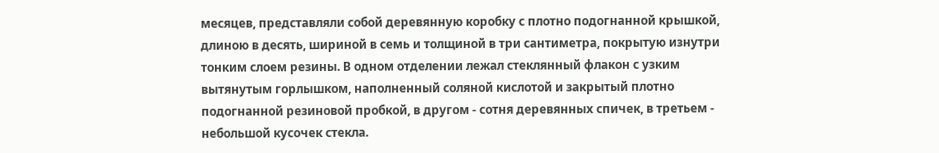месяцев, представляли собой деревянную коробку с плотно подогнанной крышкой, длиною в десять, шириной в семь и толщиной в три сантиметра, покрытую изнутри тонким слоем резины. В одном отделении лежал стеклянный флакон с узким вытянутым горлышком, наполненный соляной кислотой и закрытый плотно подогнанной резиновой пробкой, в другом - сотня деревянных спичек, в третьем - небольшой кусочек стекла.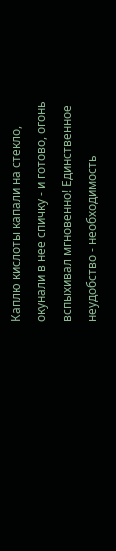Каплю кислоты капали на стекло, окунали в нее спичку - и готово, огонь вспыхивал мгновенно! Единственное неудобство - необходимость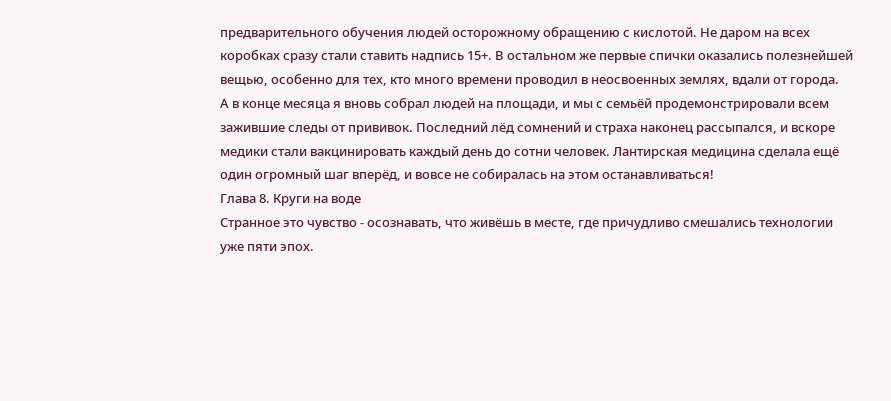предварительного обучения людей осторожному обращению с кислотой. Не даром на всех коробках сразу стали ставить надпись 15+. В остальном же первые спички оказались полезнейшей вещью, особенно для тех, кто много времени проводил в неосвоенных землях, вдали от города.
А в конце месяца я вновь собрал людей на площади, и мы с семьёй продемонстрировали всем зажившие следы от прививок. Последний лёд сомнений и страха наконец рассыпался, и вскоре медики стали вакцинировать каждый день до сотни человек. Лантирская медицина сделала ещё один огромный шаг вперёд, и вовсе не собиралась на этом останавливаться!
Глава 8. Круги на воде
Странное это чувство - осознавать, что живёшь в месте, где причудливо смешались технологии уже пяти эпох.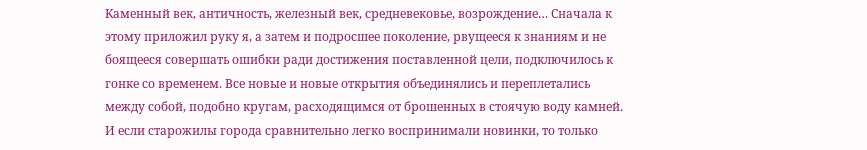Каменный век, античность, железный век, средневековье, возрождение… Сначала к этому приложил руку я, а затем и подросшее поколение, рвущееся к знаниям и не боящееся совершать ошибки ради достижения поставленной цели, подключилось к гонке со временем. Все новые и новые открытия объединялись и переплетались между собой, подобно кругам, расходящимся от брошенных в стоячую воду камней. И если старожилы города сравнительно легко воспринимали новинки, то только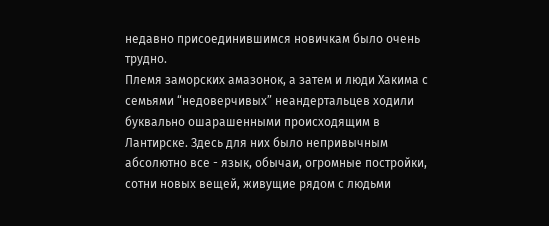недавно присоединившимся новичкам было очень трудно.
Племя заморских амазонок, а затем и люди Хакима с семьями “недоверчивых” неандертальцев ходили буквально ошарашенными происходящим в Лантирске. Здесь для них было непривычным абсолютно все - язык, обычаи, огромные постройки, сотни новых вещей, живущие рядом с людьми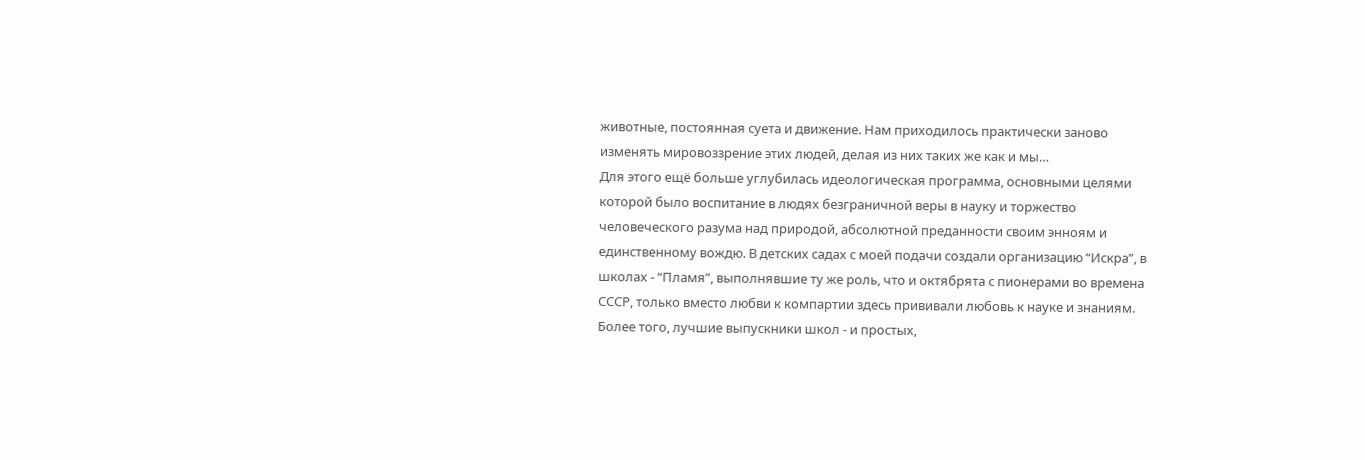животные, постоянная суета и движение. Нам приходилось практически заново изменять мировоззрение этих людей, делая из них таких же как и мы…
Для этого ещё больше углубилась идеологическая программа, основными целями которой было воспитание в людях безграничной веры в науку и торжество человеческого разума над природой, абсолютной преданности своим энноям и единственному вождю. В детских садах с моей подачи создали организацию “Искра”, в школах - “Пламя”, выполнявшие ту же роль, что и октябрята с пионерами во времена СССР, только вместо любви к компартии здесь прививали любовь к науке и знаниям.
Более того, лучшие выпускники школ - и простых,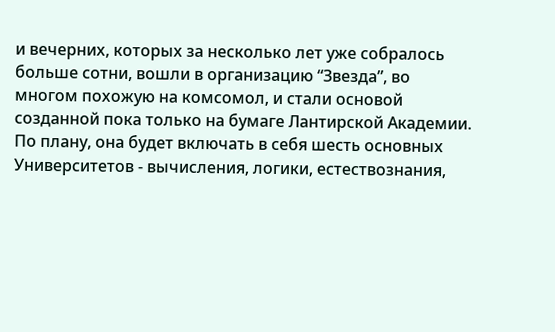и вечерних, которых за несколько лет уже собралось больше сотни, вошли в организацию “Звезда”, во многом похожую на комсомол, и стали основой созданной пока только на бумаге Лантирской Академии. По плану, она будет включать в себя шесть основных Университетов - вычисления, логики, естествознания,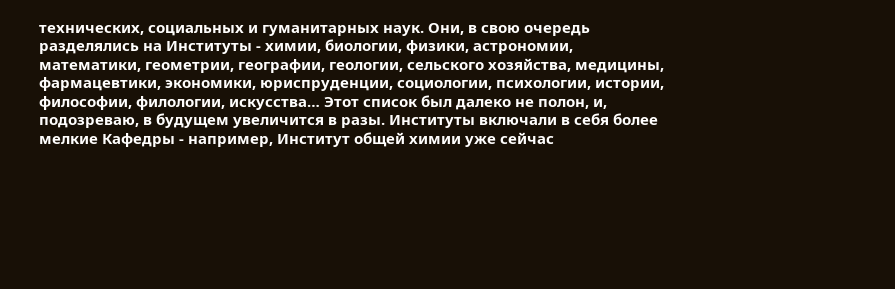технических, социальных и гуманитарных наук. Они, в свою очередь разделялись на Институты - химии, биологии, физики, астрономии, математики, геометрии, географии, геологии, сельского хозяйства, медицины, фармацевтики, экономики, юриспруденции, социологии, психологии, истории, философии, филологии, искусства… Этот список был далеко не полон, и, подозреваю, в будущем увеличится в разы. Институты включали в себя более мелкие Кафедры - например, Институт общей химии уже сейчас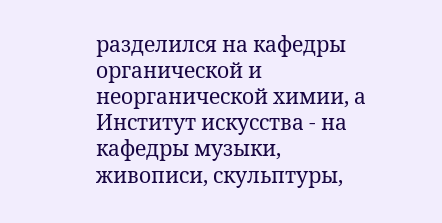разделился на кафедры органической и неорганической химии, а Институт искусства - на кафедры музыки, живописи, скульптуры,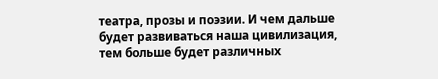театра, прозы и поэзии. И чем дальше будет развиваться наша цивилизация, тем больше будет различных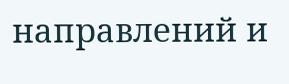направлений и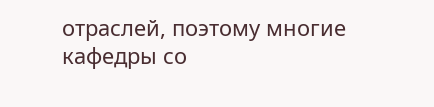отраслей, поэтому многие кафедры со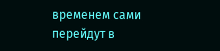временем сами перейдут в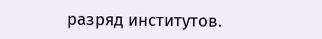разряд институтов.